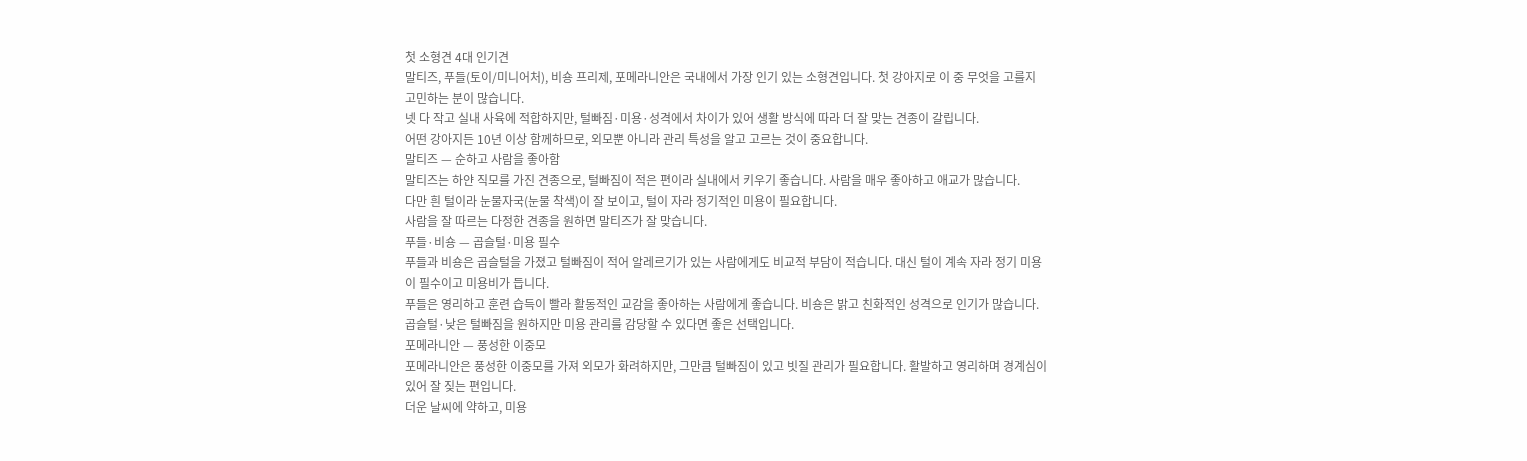첫 소형견 4대 인기견
말티즈, 푸들(토이/미니어처), 비숑 프리제, 포메라니안은 국내에서 가장 인기 있는 소형견입니다. 첫 강아지로 이 중 무엇을 고를지 고민하는 분이 많습니다.
넷 다 작고 실내 사육에 적합하지만, 털빠짐·미용·성격에서 차이가 있어 생활 방식에 따라 더 잘 맞는 견종이 갈립니다.
어떤 강아지든 10년 이상 함께하므로, 외모뿐 아니라 관리 특성을 알고 고르는 것이 중요합니다.
말티즈 — 순하고 사람을 좋아함
말티즈는 하얀 직모를 가진 견종으로, 털빠짐이 적은 편이라 실내에서 키우기 좋습니다. 사람을 매우 좋아하고 애교가 많습니다.
다만 흰 털이라 눈물자국(눈물 착색)이 잘 보이고, 털이 자라 정기적인 미용이 필요합니다.
사람을 잘 따르는 다정한 견종을 원하면 말티즈가 잘 맞습니다.
푸들·비숑 — 곱슬털·미용 필수
푸들과 비숑은 곱슬털을 가졌고 털빠짐이 적어 알레르기가 있는 사람에게도 비교적 부담이 적습니다. 대신 털이 계속 자라 정기 미용이 필수이고 미용비가 듭니다.
푸들은 영리하고 훈련 습득이 빨라 활동적인 교감을 좋아하는 사람에게 좋습니다. 비숑은 밝고 친화적인 성격으로 인기가 많습니다.
곱슬털·낮은 털빠짐을 원하지만 미용 관리를 감당할 수 있다면 좋은 선택입니다.
포메라니안 — 풍성한 이중모
포메라니안은 풍성한 이중모를 가져 외모가 화려하지만, 그만큼 털빠짐이 있고 빗질 관리가 필요합니다. 활발하고 영리하며 경계심이 있어 잘 짖는 편입니다.
더운 날씨에 약하고, 미용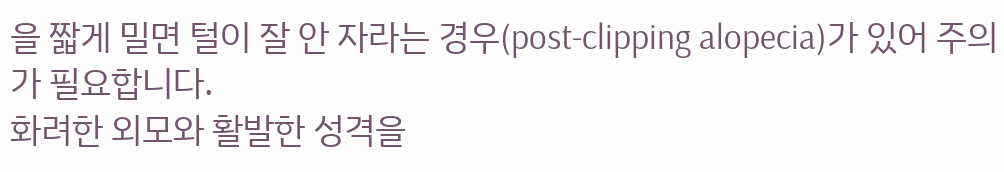을 짧게 밀면 털이 잘 안 자라는 경우(post-clipping alopecia)가 있어 주의가 필요합니다.
화려한 외모와 활발한 성격을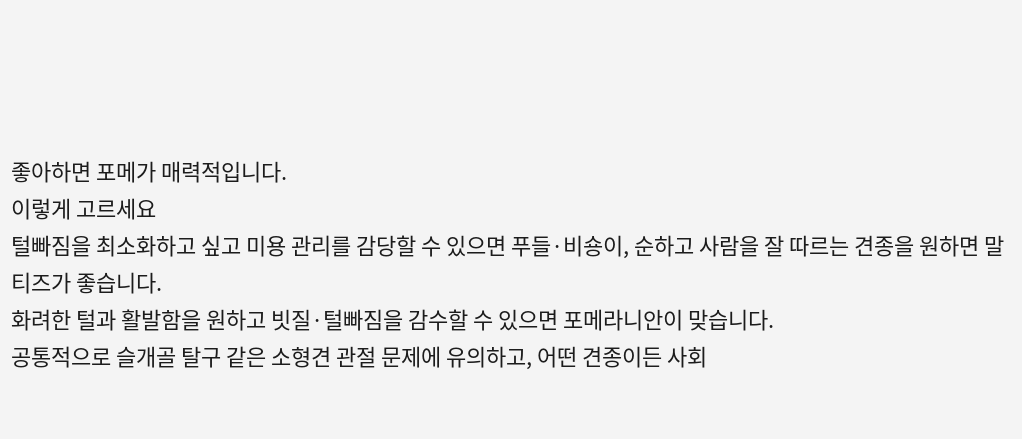좋아하면 포메가 매력적입니다.
이렇게 고르세요
털빠짐을 최소화하고 싶고 미용 관리를 감당할 수 있으면 푸들·비숑이, 순하고 사람을 잘 따르는 견종을 원하면 말티즈가 좋습니다.
화려한 털과 활발함을 원하고 빗질·털빠짐을 감수할 수 있으면 포메라니안이 맞습니다.
공통적으로 슬개골 탈구 같은 소형견 관절 문제에 유의하고, 어떤 견종이든 사회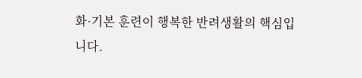화·기본 훈련이 행복한 반려생활의 핵심입니다.